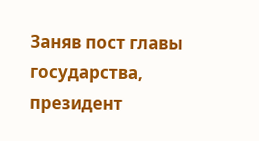Заняв пост главы государства, президент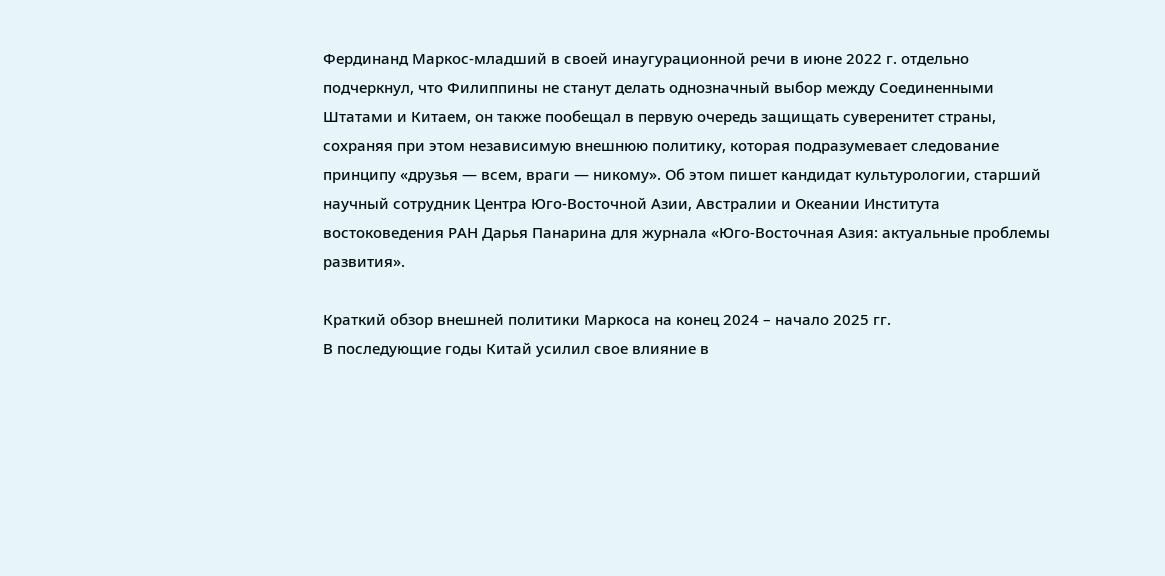Фердинанд Маркос-младший в своей инаугурационной речи в июне 2022 г. отдельно подчеркнул, что Филиппины не станут делать однозначный выбор между Соединенными Штатами и Китаем, он также пообещал в первую очередь защищать суверенитет страны, сохраняя при этом независимую внешнюю политику, которая подразумевает следование принципу «друзья — всем, враги — никому». Об этом пишет кандидат культурологии, старший научный сотрудник Центра Юго-Восточной Азии, Австралии и Океании Института востоковедения РАН Дарья Панарина для журнала «Юго-Восточная Азия: актуальные проблемы развития».

Краткий обзор внешней политики Маркоса на конец 2024 – начало 2025 гг.
В последующие годы Китай усилил свое влияние в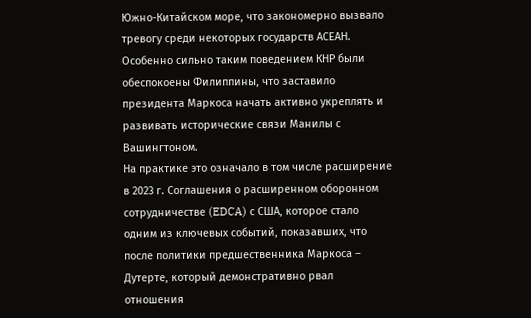Южно-Китайском море, что закономерно вызвало тревогу среди некоторых государств АСЕАН. Особенно сильно таким поведением КНР были обеспокоены Филиппины, что заставило президента Маркоса начать активно укреплять и развивать исторические связи Манилы с Вашингтоном.
На практике это означало в том числе расширение в 2023 г. Соглашения о расширенном оборонном сотрудничестве (EDCA) с США, которое стало одним из ключевых событий, показавших, что после политики предшественника Маркоса – Дутерте, который демонстративно рвал отношения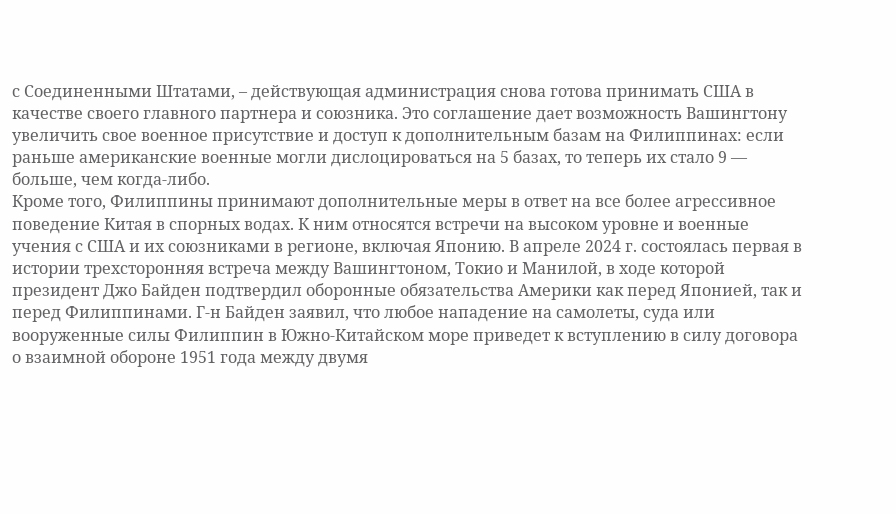с Соединенными Штатами, – действующая администрация снова готова принимать США в качестве своего главного партнера и союзника. Это соглашение дает возможность Вашингтону увеличить свое военное присутствие и доступ к дополнительным базам на Филиппинах: если раньше американские военные могли дислоцироваться на 5 базах, то теперь их стало 9 — больше, чем когда-либо.
Кроме того, Филиппины принимают дополнительные меры в ответ на все более агрессивное поведение Китая в спорных водах. К ним относятся встречи на высоком уровне и военные учения с США и их союзниками в регионе, включая Японию. В апреле 2024 г. состоялась первая в истории трехсторонняя встреча между Вашингтоном, Токио и Манилой, в ходе которой президент Джо Байден подтвердил оборонные обязательства Америки как перед Японией, так и перед Филиппинами. Г-н Байден заявил, что любое нападение на самолеты, суда или вооруженные силы Филиппин в Южно-Китайском море приведет к вступлению в силу договора о взаимной обороне 1951 года между двумя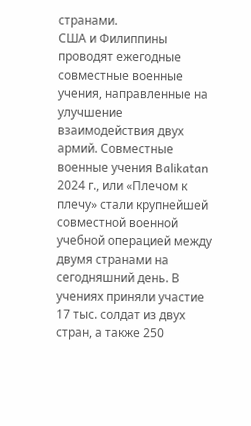странами.
США и Филиппины проводят ежегодные совместные военные учения, направленные на улучшение взаимодействия двух армий. Совместные военные учения Balikatan 2024 г., или «Плечом к плечу» стали крупнейшей совместной военной учебной операцией между двумя странами на сегодняшний день. В учениях приняли участие 17 тыс. солдат из двух стран, а также 250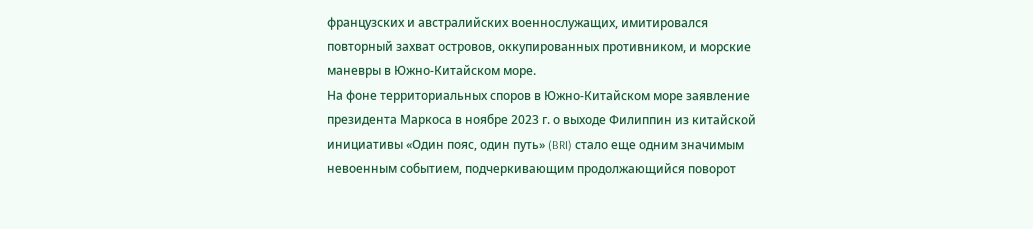французских и австралийских военнослужащих, имитировался повторный захват островов, оккупированных противником, и морские маневры в Южно-Китайском море.
На фоне территориальных споров в Южно-Китайском море заявление президента Маркоса в ноябре 2023 г. о выходе Филиппин из китайской инициативы «Один пояс, один путь» (BRI) стало еще одним значимым невоенным событием, подчеркивающим продолжающийся поворот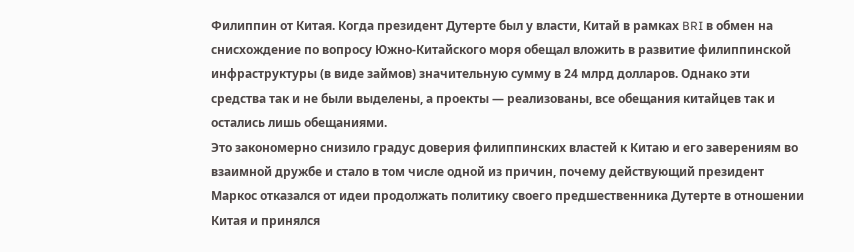Филиппин от Китая. Когда президент Дутерте был у власти, Китай в рамках BRI в обмен на снисхождение по вопросу Южно-Китайского моря обещал вложить в развитие филиппинской инфраструктуры (в виде займов) значительную сумму в 24 млрд долларов. Однако эти средства так и не были выделены, а проекты — реализованы, все обещания китайцев так и остались лишь обещаниями.
Это закономерно снизило градус доверия филиппинских властей к Китаю и его заверениям во взаимной дружбе и стало в том числе одной из причин, почему действующий президент Маркос отказался от идеи продолжать политику своего предшественника Дутерте в отношении Китая и принялся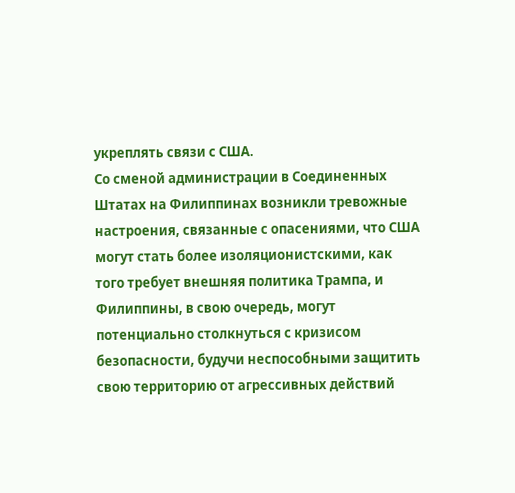укреплять связи с США.
Со сменой администрации в Соединенных Штатах на Филиппинах возникли тревожные настроения, связанные с опасениями, что США могут стать более изоляционистскими, как того требует внешняя политика Трампа, и Филиппины, в свою очередь, могут потенциально столкнуться с кризисом безопасности, будучи неспособными защитить свою территорию от агрессивных действий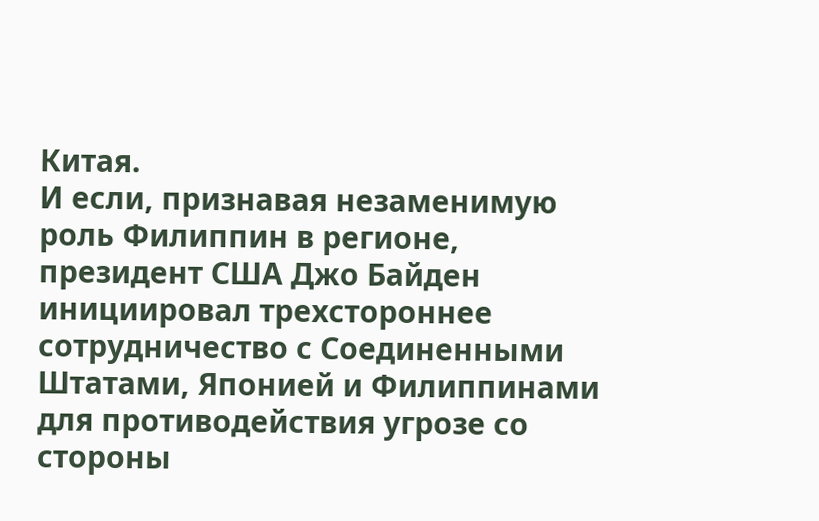Китая.
И если, признавая незаменимую роль Филиппин в регионе, президент США Джо Байден инициировал трехстороннее сотрудничество с Соединенными Штатами, Японией и Филиппинами для противодействия угрозе со стороны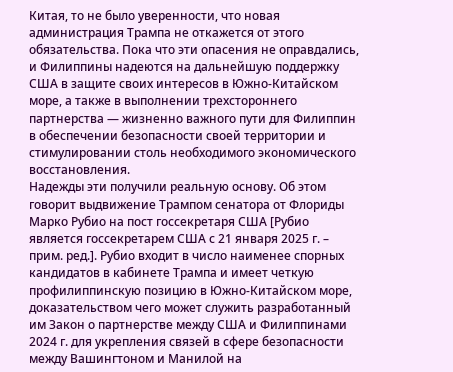Китая, то не было уверенности, что новая администрация Трампа не откажется от этого обязательства. Пока что эти опасения не оправдались, и Филиппины надеются на дальнейшую поддержку США в защите своих интересов в Южно-Китайском море, а также в выполнении трехстороннего партнерства — жизненно важного пути для Филиппин в обеспечении безопасности своей территории и стимулировании столь необходимого экономического восстановления.
Надежды эти получили реальную основу. Об этом говорит выдвижение Трампом сенатора от Флориды Марко Рубио на пост госсекретаря США [Рубио является госсекретарем США с 21 января 2025 г. – прим. ред.]. Рубио входит в число наименее спорных кандидатов в кабинете Трампа и имеет четкую профилиппинскую позицию в Южно-Китайском море, доказательством чего может служить разработанный им Закон о партнерстве между США и Филиппинами 2024 г. для укрепления связей в сфере безопасности между Вашингтоном и Манилой на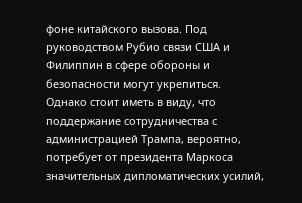фоне китайского вызова. Под руководством Рубио связи США и Филиппин в сфере обороны и безопасности могут укрепиться.
Однако стоит иметь в виду, что поддержание сотрудничества с администрацией Трампа, вероятно, потребует от президента Маркоса значительных дипломатических усилий,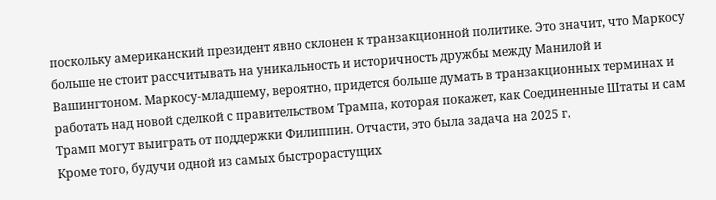поскольку американский президент явно склонен к транзакционной политике. Это значит, что Маркосу больше не стоит рассчитывать на уникальность и историчность дружбы между Манилой и Вашингтоном. Маркосу-младшему, вероятно, придется больше думать в транзакционных терминах и работать над новой сделкой с правительством Трампа, которая покажет, как Соединенные Штаты и сам Трамп могут выиграть от поддержки Филиппин. Отчасти, это была задача на 2025 г.
Кроме того, будучи одной из самых быстрорастущих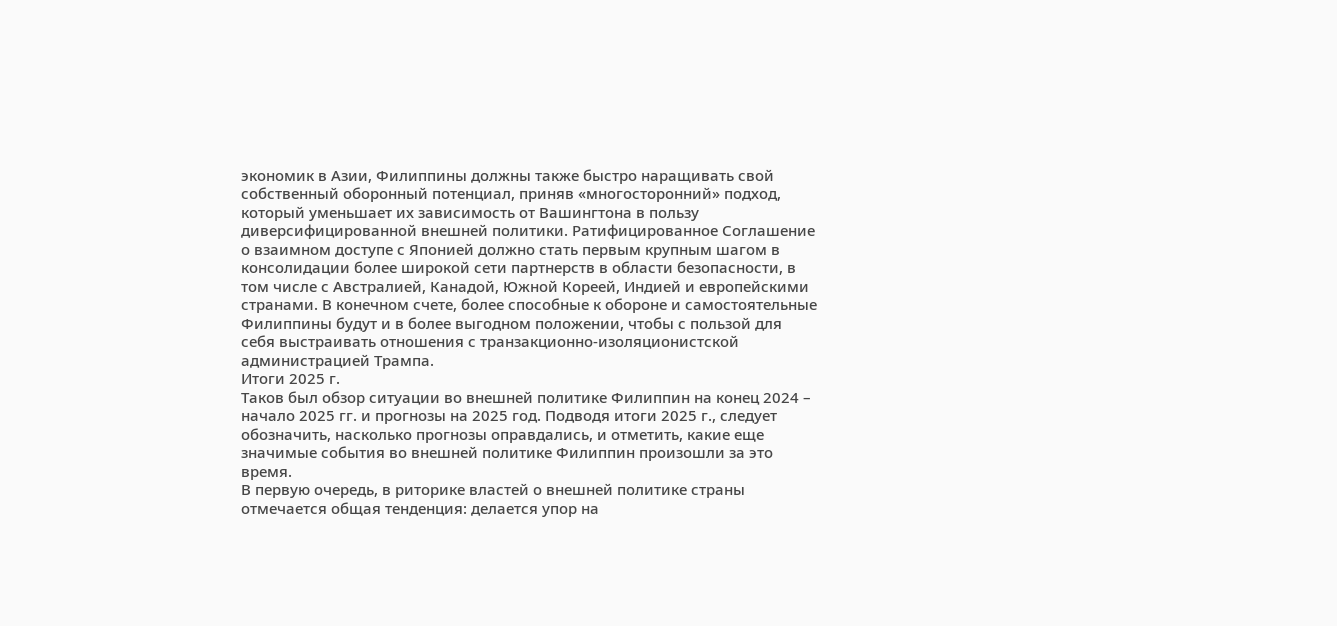экономик в Азии, Филиппины должны также быстро наращивать свой собственный оборонный потенциал, приняв «многосторонний» подход, который уменьшает их зависимость от Вашингтона в пользу диверсифицированной внешней политики. Ратифицированное Соглашение о взаимном доступе с Японией должно стать первым крупным шагом в консолидации более широкой сети партнерств в области безопасности, в том числе с Австралией, Канадой, Южной Кореей, Индией и европейскими странами. В конечном счете, более способные к обороне и самостоятельные Филиппины будут и в более выгодном положении, чтобы с пользой для себя выстраивать отношения с транзакционно-изоляционистской администрацией Трампа.
Итоги 2025 г.
Таков был обзор ситуации во внешней политике Филиппин на конец 2024 – начало 2025 гг. и прогнозы на 2025 год. Подводя итоги 2025 г., следует обозначить, насколько прогнозы оправдались, и отметить, какие еще значимые события во внешней политике Филиппин произошли за это время.
В первую очередь, в риторике властей о внешней политике страны отмечается общая тенденция: делается упор на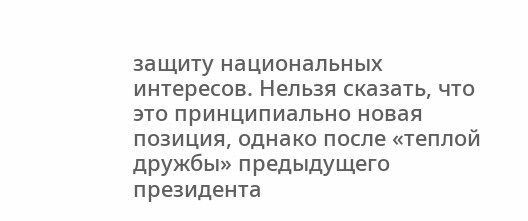защиту национальных интересов. Нельзя сказать, что это принципиально новая позиция, однако после «теплой дружбы» предыдущего президента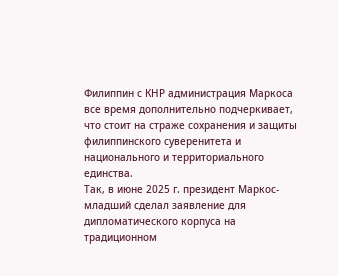Филиппин с КНР администрация Маркоса все время дополнительно подчеркивает, что стоит на страже сохранения и защиты филиппинского суверенитета и национального и территориального единства.
Так, в июне 2025 г. президент Маркос-младший сделал заявление для дипломатического корпуса на традиционном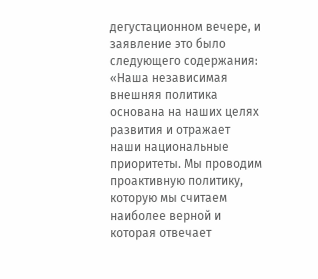дегустационном вечере, и заявление это было следующего содержания:
«Наша независимая внешняя политика основана на наших целях развития и отражает наши национальные приоритеты. Мы проводим проактивную политику, которую мы считаем наиболее верной и которая отвечает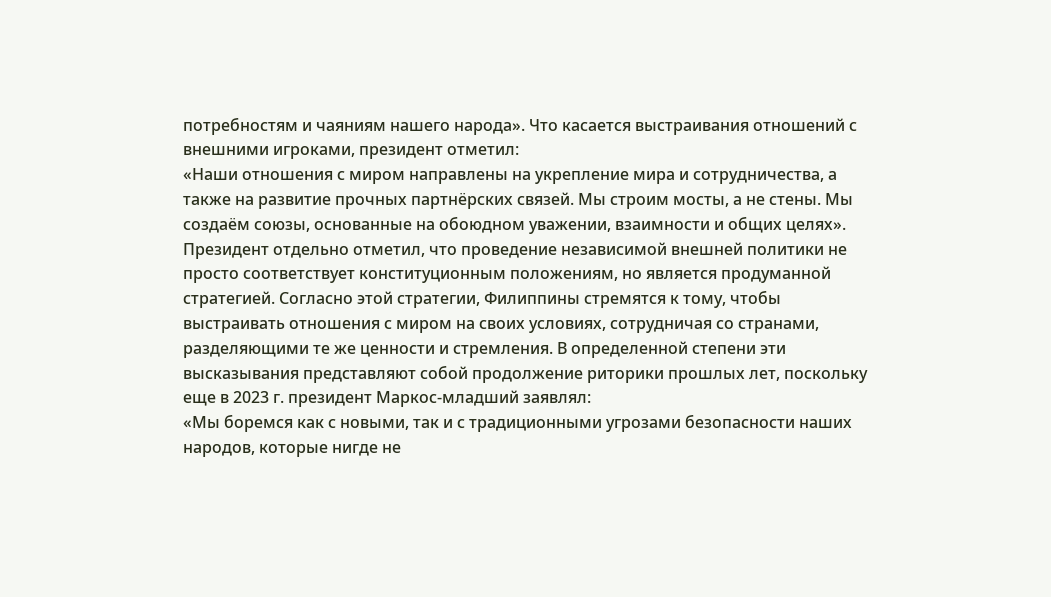потребностям и чаяниям нашего народа». Что касается выстраивания отношений с внешними игроками, президент отметил:
«Наши отношения с миром направлены на укрепление мира и сотрудничества, а также на развитие прочных партнёрских связей. Мы строим мосты, а не стены. Мы создаём союзы, основанные на обоюдном уважении, взаимности и общих целях». Президент отдельно отметил, что проведение независимой внешней политики не просто соответствует конституционным положениям, но является продуманной стратегией. Согласно этой стратегии, Филиппины стремятся к тому, чтобы выстраивать отношения с миром на своих условиях, сотрудничая со странами, разделяющими те же ценности и стремления. В определенной степени эти высказывания представляют собой продолжение риторики прошлых лет, поскольку еще в 2023 г. президент Маркос-младший заявлял:
«Мы боремся как с новыми, так и с традиционными угрозами безопасности наших народов, которые нигде не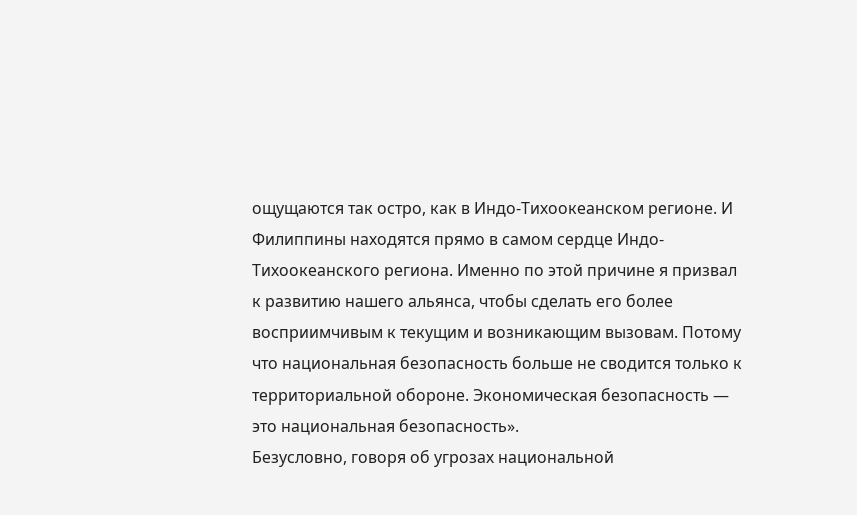ощущаются так остро, как в Индо-Тихоокеанском регионе. И Филиппины находятся прямо в самом сердце Индо-Тихоокеанского региона. Именно по этой причине я призвал к развитию нашего альянса, чтобы сделать его более восприимчивым к текущим и возникающим вызовам. Потому что национальная безопасность больше не сводится только к территориальной обороне. Экономическая безопасность — это национальная безопасность».
Безусловно, говоря об угрозах национальной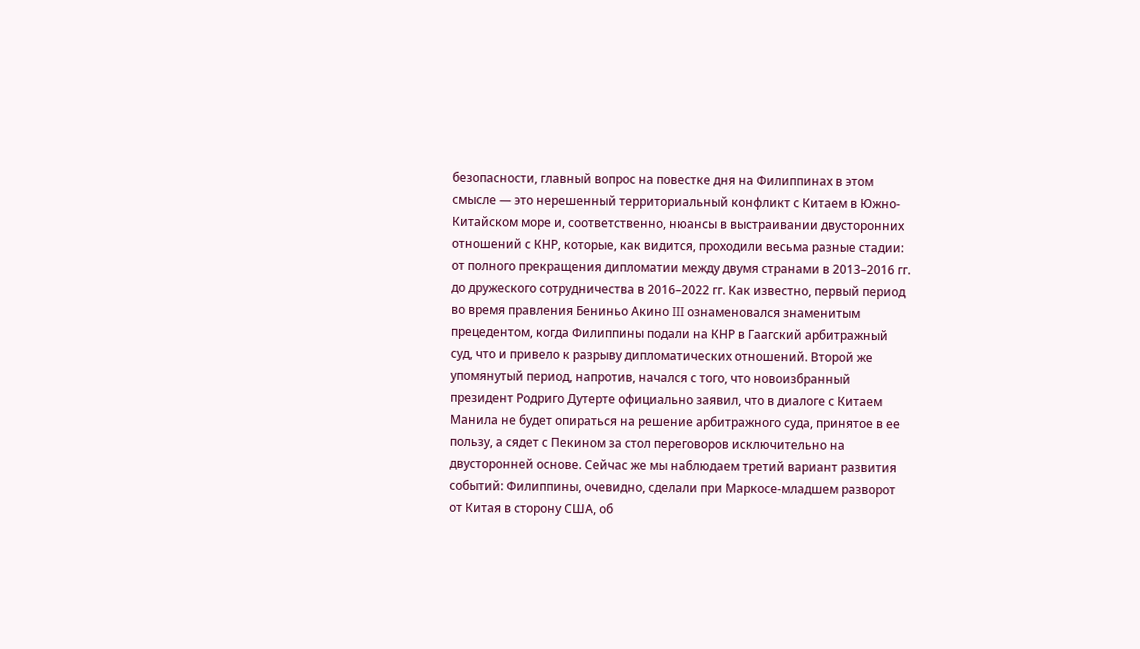безопасности, главный вопрос на повестке дня на Филиппинах в этом смысле — это нерешенный территориальный конфликт с Китаем в Южно-Китайском море и, соответственно, нюансы в выстраивании двусторонних отношений с КНР, которые, как видится, проходили весьма разные стадии: от полного прекращения дипломатии между двумя странами в 2013–2016 гг. до дружеского сотрудничества в 2016–2022 гг. Как известно, первый период во время правления Бениньо Акино III ознаменовался знаменитым прецедентом, когда Филиппины подали на КНР в Гаагский арбитражный суд, что и привело к разрыву дипломатических отношений. Второй же упомянутый период, напротив, начался с того, что новоизбранный президент Родриго Дутерте официально заявил, что в диалоге с Китаем Манила не будет опираться на решение арбитражного суда, принятое в ее пользу, а сядет с Пекином за стол переговоров исключительно на двусторонней основе. Сейчас же мы наблюдаем третий вариант развития событий: Филиппины, очевидно, сделали при Маркосе-младшем разворот от Китая в сторону США, об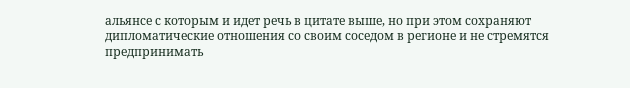альянсе с которым и идет речь в цитате выше, но при этом сохраняют дипломатические отношения со своим соседом в регионе и не стремятся предпринимать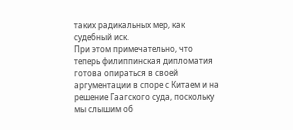таких радикальных мер, как судебный иск.
При этом примечательно, что теперь филиппинская дипломатия готова опираться в своей аргументации в споре с Китаем и на решение Гаагского суда, поскольку мы слышим об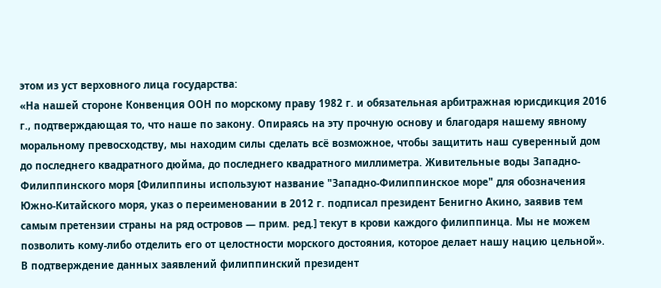этом из уст верховного лица государства:
«На нашей стороне Конвенция ООН по морскому праву 1982 г. и обязательная арбитражная юрисдикция 2016 г., подтверждающая то, что наше по закону. Опираясь на эту прочную основу и благодаря нашему явному моральному превосходству, мы находим силы сделать всё возможное, чтобы защитить наш суверенный дом до последнего квадратного дюйма, до последнего квадратного миллиметра. Живительные воды Западно-Филиппинского моря [Филиппины используют название "Западно-Филиппинское море" для обозначения Южно-Китайского моря, указ о переименовании в 2012 г. подписал президент Бенигно Акино, заявив тем самым претензии страны на ряд островов — прим. ред.] текут в крови каждого филиппинца. Мы не можем позволить кому-либо отделить его от целостности морского достояния, которое делает нашу нацию цельной».
В подтверждение данных заявлений филиппинский президент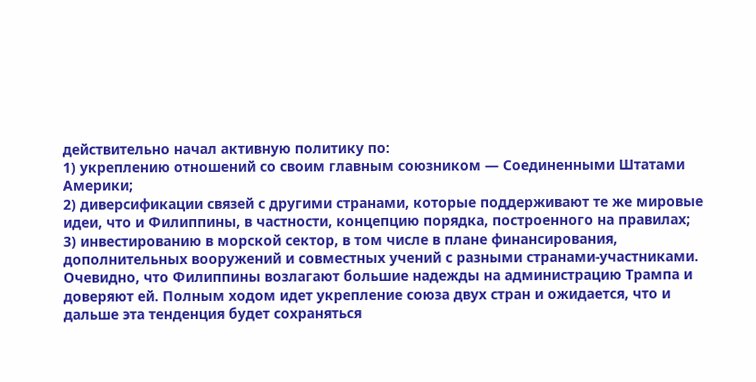действительно начал активную политику по:
1) укреплению отношений со своим главным союзником — Соединенными Штатами Америки;
2) диверсификации связей с другими странами, которые поддерживают те же мировые идеи, что и Филиппины, в частности, концепцию порядка, построенного на правилах;
3) инвестированию в морской сектор, в том числе в плане финансирования, дополнительных вооружений и совместных учений с разными странами-участниками.
Очевидно, что Филиппины возлагают большие надежды на администрацию Трампа и доверяют ей. Полным ходом идет укрепление союза двух стран и ожидается, что и дальше эта тенденция будет сохраняться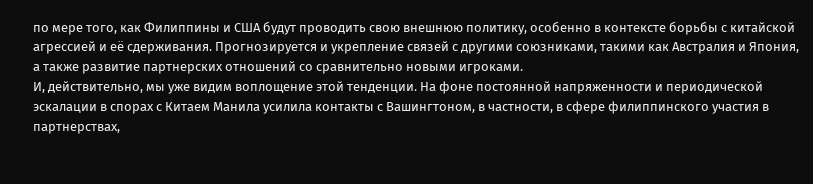по мере того, как Филиппины и США будут проводить свою внешнюю политику, особенно в контексте борьбы с китайской агрессией и её сдерживания. Прогнозируется и укрепление связей с другими союзниками, такими как Австралия и Япония, а также развитие партнерских отношений со сравнительно новыми игроками.
И, действительно, мы уже видим воплощение этой тенденции. На фоне постоянной напряженности и периодической эскалации в спорах с Китаем Манила усилила контакты с Вашингтоном, в частности, в сфере филиппинского участия в партнерствах,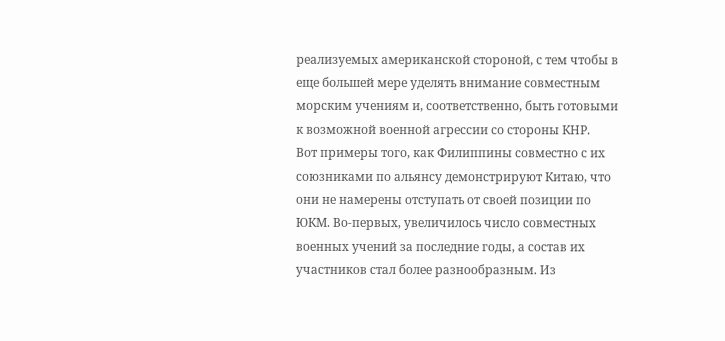реализуемых американской стороной, с тем чтобы в еще большей мере уделять внимание совместным морским учениям и, соответственно, быть готовыми к возможной военной агрессии со стороны КНР.
Вот примеры того, как Филиппины совместно с их союзниками по альянсу демонстрируют Китаю, что они не намерены отступать от своей позиции по ЮКМ. Во-первых, увеличилось число совместных военных учений за последние годы, а состав их участников стал более разнообразным. Из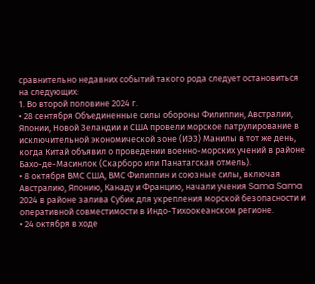сравнительно недавних событий такого рода следует остановиться на следующих:
1. Во второй половине 2024 г.
• 28 сентября Объединенные силы обороны Филиппин, Австралии, Японии, Новой Зеландии и США провели морское патрулирование в исключительной экономической зоне (ИЭЗ) Манилы в тот же день, когда Китай объявил о проведении военно-морских учений в районе Бахо-де-Масинлок (Скарборо или Панатагская отмель).
• 8 октября ВМС США, ВМС Филиппин и союзные силы, включая Австралию, Японию, Канаду и Францию, начали учения Sama Sama 2024 в районе залива Субик для укрепления морской безопасности и оперативной совместимости в Индо-Тихоокеанском регионе.
• 24 октября в ходе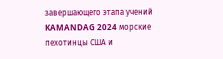завершающего этапа учений KAMANDAG 2024 морские пехотинцы США и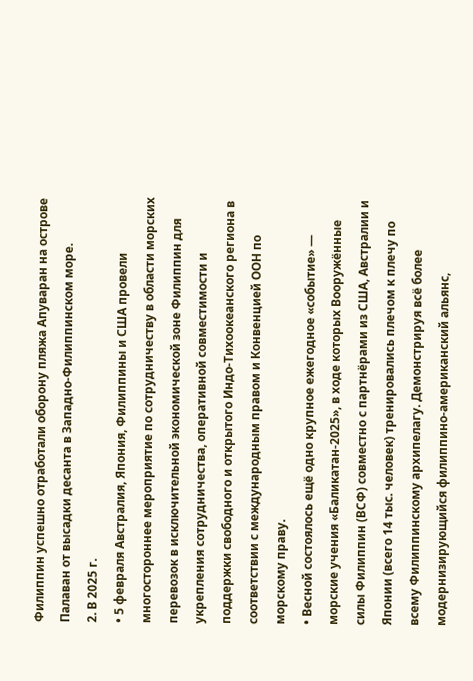Филиппин успешно отработали оборону пляжа Апуваран на острове Палаван от высадки десанта в Западно-Филиппинском море.
2. В 2025 г.
• 5 февраля Австралия, Япония, Филиппины и США провели многостороннее мероприятие по сотрудничеству в области морских перевозок в исключительной экономической зоне Филиппин для укрепления сотрудничества, оперативной совместимости и поддержки свободного и открытого Индо-Тихоокеанского региона в соответствии с международным правом и Конвенцией ООН по морскому праву.
• Весной состоялось ещё одно крупное ежегодное «событие» — морские учения «Баликатан-2025», в ходе которых Вооружённые силы Филиппин (ВСФ) совместно с партнёрами из США, Австралии и Японии (всего 14 тыс. человек) тренировались плечом к плечу по всему Филиппинскому архипелагу. Демонстрируя всё более модернизирующийся филиппино-американский альянс,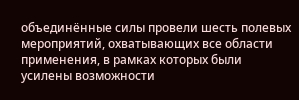объединённые силы провели шесть полевых мероприятий, охватывающих все области применения, в рамках которых были усилены возможности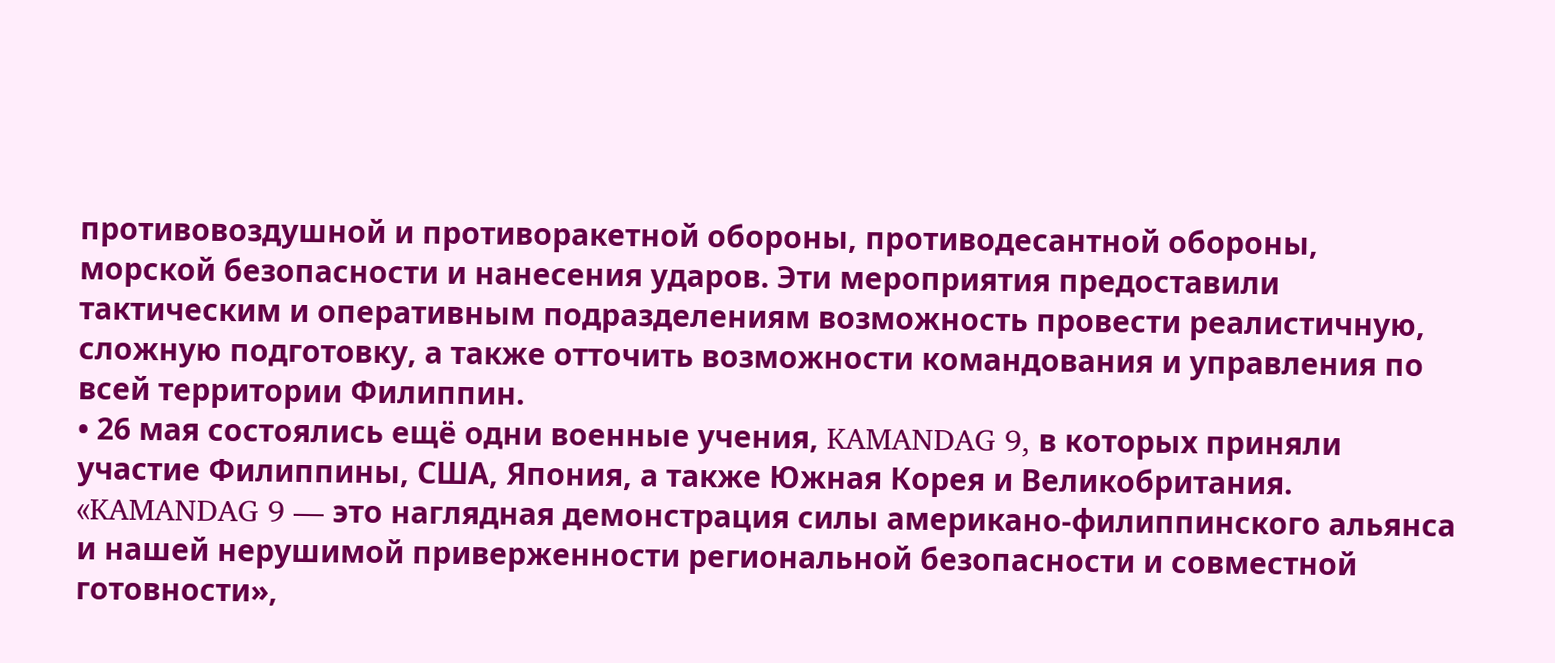противовоздушной и противоракетной обороны, противодесантной обороны, морской безопасности и нанесения ударов. Эти мероприятия предоставили тактическим и оперативным подразделениям возможность провести реалистичную, сложную подготовку, а также отточить возможности командования и управления по всей территории Филиппин.
• 26 мая состоялись ещё одни военные учения, KAMANDAG 9, в которых приняли участие Филиппины, США, Япония, а также Южная Корея и Великобритания.
«KAMANDAG 9 — это наглядная демонстрация силы американо-филиппинского альянса и нашей нерушимой приверженности региональной безопасности и совместной готовности»,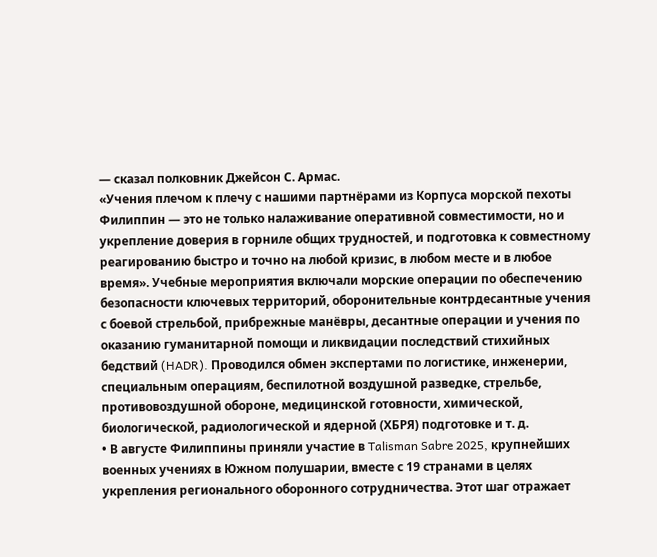— сказал полковник Джейсон С. Армас.
«Учения плечом к плечу с нашими партнёрами из Корпуса морской пехоты Филиппин — это не только налаживание оперативной совместимости, но и укрепление доверия в горниле общих трудностей, и подготовка к совместному реагированию быстро и точно на любой кризис, в любом месте и в любое время». Учебные мероприятия включали морские операции по обеспечению безопасности ключевых территорий, оборонительные контрдесантные учения с боевой стрельбой, прибрежные манёвры, десантные операции и учения по оказанию гуманитарной помощи и ликвидации последствий стихийных бедствий (HADR). Проводился обмен экспертами по логистике, инженерии, специальным операциям, беспилотной воздушной разведке, стрельбе, противовоздушной обороне, медицинской готовности, химической, биологической, радиологической и ядерной (ХБРЯ) подготовке и т. д.
• В августе Филиппины приняли участие в Talisman Sabre 2025, крупнейших военных учениях в Южном полушарии, вместе с 19 странами в целях укрепления регионального оборонного сотрудничества. Этот шаг отражает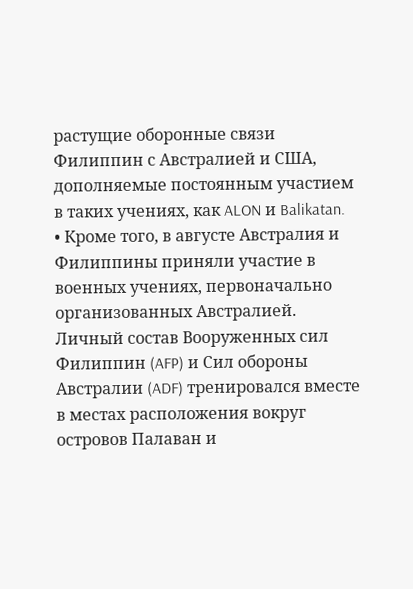растущие оборонные связи Филиппин с Австралией и США, дополняемые постоянным участием в таких учениях, как ALON и Balikatan.
• Кроме того, в августе Австралия и Филиппины приняли участие в военных учениях, первоначально организованных Австралией. Личный состав Вооруженных сил Филиппин (AFP) и Сил обороны Австралии (ADF) тренировался вместе в местах расположения вокруг островов Палаван и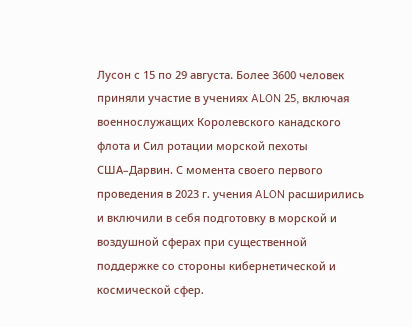Лусон с 15 по 29 августа. Более 3600 человек приняли участие в учениях ALON 25, включая военнослужащих Королевского канадского флота и Сил ротации морской пехоты США–Дарвин. С момента своего первого проведения в 2023 г. учения ALON расширились и включили в себя подготовку в морской и воздушной сферах при существенной поддержке со стороны кибернетической и космической сфер.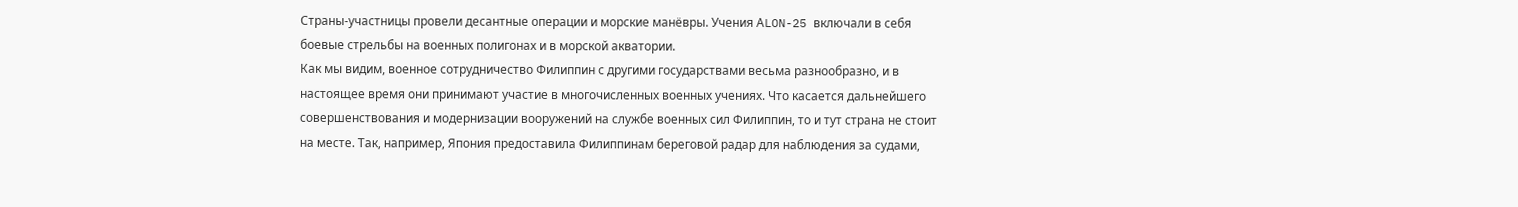Страны-участницы провели десантные операции и морские манёвры. Учения АLON-25 включали в себя боевые стрельбы на военных полигонах и в морской акватории.
Как мы видим, военное сотрудничество Филиппин с другими государствами весьма разнообразно, и в настоящее время они принимают участие в многочисленных военных учениях. Что касается дальнейшего совершенствования и модернизации вооружений на службе военных сил Филиппин, то и тут страна не стоит на месте. Так, например, Япония предоставила Филиппинам береговой радар для наблюдения за судами,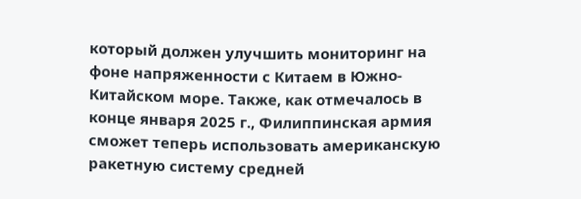который должен улучшить мониторинг на фоне напряженности с Китаем в Южно-Китайском море. Также, как отмечалось в конце января 2025 г., Филиппинская армия сможет теперь использовать американскую ракетную систему средней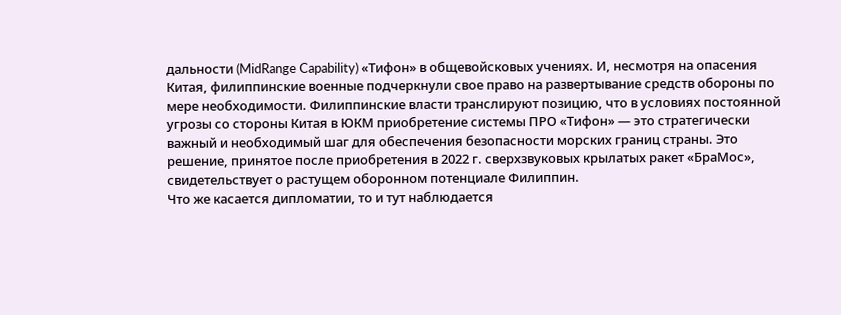дальности (MidRange Capability) «Тифон» в общевойсковых учениях. И, несмотря на опасения Китая, филиппинские военные подчеркнули свое право на развертывание средств обороны по мере необходимости. Филиппинские власти транслируют позицию, что в условиях постоянной угрозы со стороны Китая в ЮКМ приобретение системы ПРО «Тифон» — это стратегически важный и необходимый шаг для обеспечения безопасности морских границ страны. Это решение, принятое после приобретения в 2022 г. сверхзвуковых крылатых ракет «БраМос», свидетельствует о растущем оборонном потенциале Филиппин.
Что же касается дипломатии, то и тут наблюдается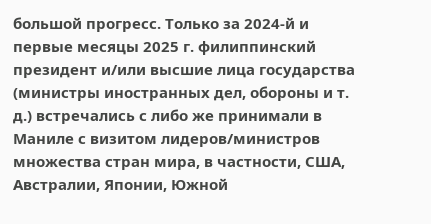большой прогресс. Только за 2024-й и первые месяцы 2025 г. филиппинский президент и/или высшие лица государства (министры иностранных дел, обороны и т. д.) встречались с либо же принимали в Маниле с визитом лидеров/министров множества стран мира, в частности, США, Австралии, Японии, Южной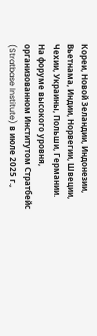Кореи, Новой Зеландии, Индонезии, Вьетнама, Индии, Норвегии, Швеции, Чехии, Украины, Польши, Германии.
На форуме высокого уровня, организованном Институтом Стратбейс (Stratbase Institute) в июле 2025 г.,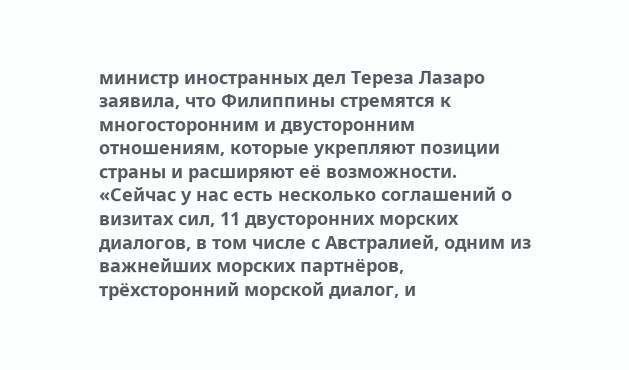министр иностранных дел Тереза Лазаро заявила, что Филиппины стремятся к многосторонним и двусторонним отношениям, которые укрепляют позиции страны и расширяют её возможности.
«Сейчас у нас есть несколько соглашений о визитах сил, 11 двусторонних морских диалогов, в том числе с Австралией, одним из важнейших морских партнёров, трёхсторонний морской диалог, и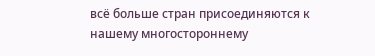всё больше стран присоединяются к нашему многостороннему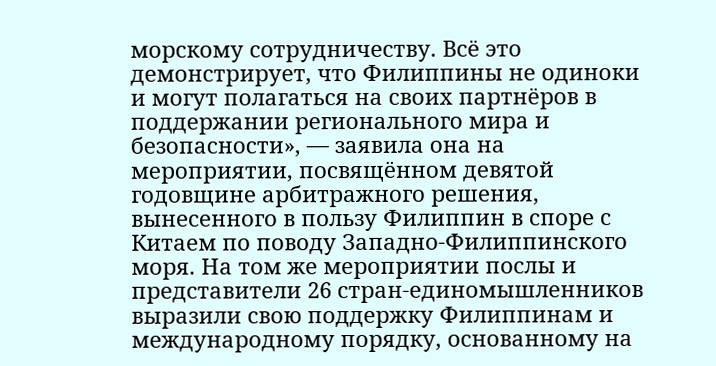морскому сотрудничеству. Всё это демонстрирует, что Филиппины не одиноки и могут полагаться на своих партнёров в поддержании регионального мира и безопасности», — заявила она на мероприятии, посвящённом девятой годовщине арбитражного решения, вынесенного в пользу Филиппин в споре с Китаем по поводу Западно-Филиппинского моря. На том же мероприятии послы и представители 26 стран-единомышленников выразили свою поддержку Филиппинам и международному порядку, основанному на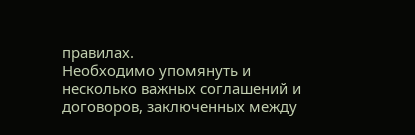правилах.
Необходимо упомянуть и несколько важных соглашений и договоров, заключенных между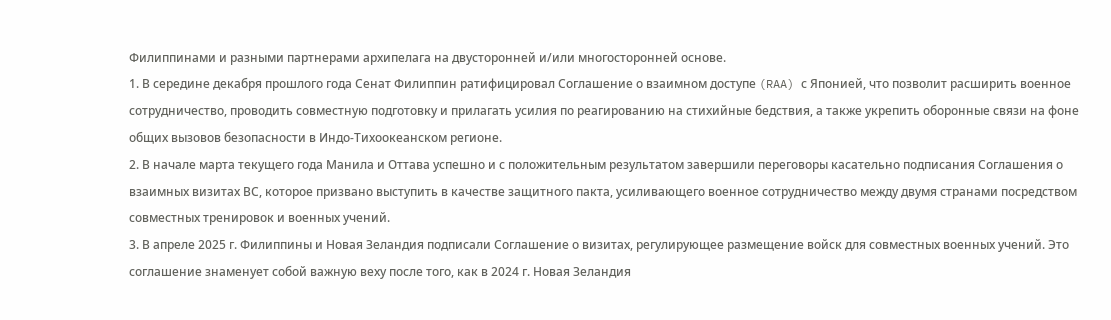Филиппинами и разными партнерами архипелага на двусторонней и/или многосторонней основе.
1. В середине декабря прошлого года Сенат Филиппин ратифицировал Соглашение о взаимном доступе (RAA) с Японией, что позволит расширить военное сотрудничество, проводить совместную подготовку и прилагать усилия по реагированию на стихийные бедствия, а также укрепить оборонные связи на фоне общих вызовов безопасности в Индо-Тихоокеанском регионе.
2. В начале марта текущего года Манила и Оттава успешно и с положительным результатом завершили переговоры касательно подписания Соглашения о взаимных визитах ВС, которое призвано выступить в качестве защитного пакта, усиливающего военное сотрудничество между двумя странами посредством совместных тренировок и военных учений.
3. В апреле 2025 г. Филиппины и Новая Зеландия подписали Соглашение о визитах, регулирующее размещение войск для совместных военных учений. Это соглашение знаменует собой важную веху после того, как в 2024 г. Новая Зеландия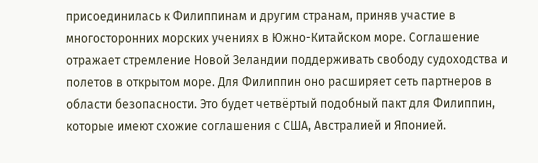присоединилась к Филиппинам и другим странам, приняв участие в многосторонних морских учениях в Южно-Китайском море. Соглашение отражает стремление Новой Зеландии поддерживать свободу судоходства и полетов в открытом море. Для Филиппин оно расширяет сеть партнеров в области безопасности. Это будет четвёртый подобный пакт для Филиппин, которые имеют схожие соглашения с США, Австралией и Японией.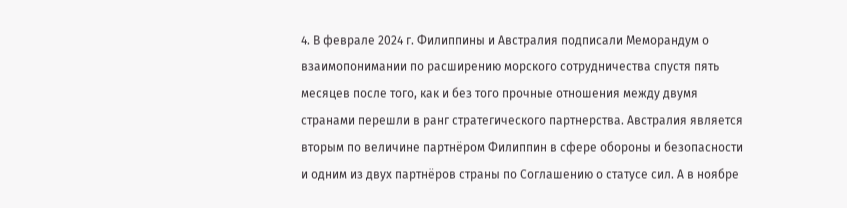4. В феврале 2024 г. Филиппины и Австралия подписали Меморандум о взаимопонимании по расширению морского сотрудничества спустя пять месяцев после того, как и без того прочные отношения между двумя странами перешли в ранг стратегического партнерства. Австралия является вторым по величине партнёром Филиппин в сфере обороны и безопасности и одним из двух партнёров страны по Соглашению о статусе сил. А в ноябре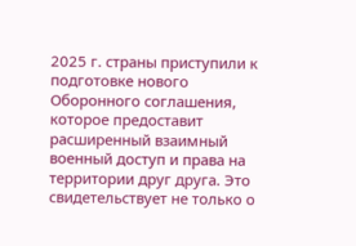2025 г. страны приступили к подготовке нового Оборонного соглашения, которое предоставит расширенный взаимный военный доступ и права на территории друг друга. Это свидетельствует не только о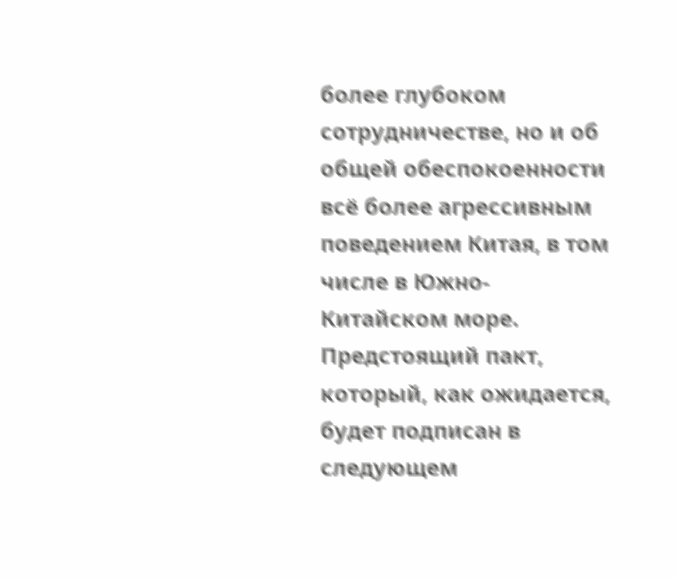более глубоком сотрудничестве, но и об общей обеспокоенности всё более агрессивным поведением Китая, в том числе в Южно-Китайском море. Предстоящий пакт, который, как ожидается, будет подписан в следующем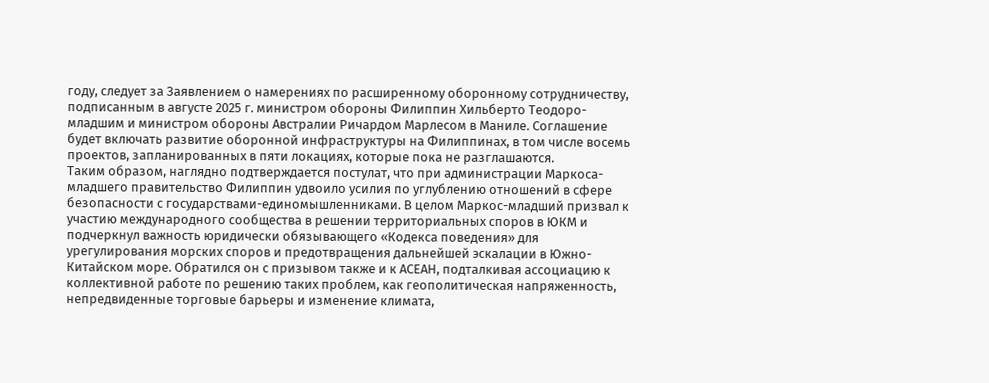году, следует за Заявлением о намерениях по расширенному оборонному сотрудничеству, подписанным в августе 2025 г. министром обороны Филиппин Хильберто Теодоро-младшим и министром обороны Австралии Ричардом Марлесом в Маниле. Соглашение будет включать развитие оборонной инфраструктуры на Филиппинах, в том числе восемь проектов, запланированных в пяти локациях, которые пока не разглашаются.
Таким образом, наглядно подтверждается постулат, что при администрации Маркоса-младшего правительство Филиппин удвоило усилия по углублению отношений в сфере безопасности с государствами-единомышленниками. В целом Маркос-младший призвал к участию международного сообщества в решении территориальных споров в ЮКМ и подчеркнул важность юридически обязывающего «Кодекса поведения» для урегулирования морских споров и предотвращения дальнейшей эскалации в Южно-Китайском море. Обратился он с призывом также и к АСЕАН, подталкивая ассоциацию к коллективной работе по решению таких проблем, как геополитическая напряженность, непредвиденные торговые барьеры и изменение климата,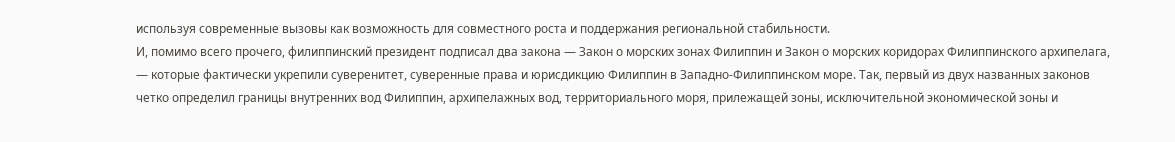используя современные вызовы как возможность для совместного роста и поддержания региональной стабильности.
И, помимо всего прочего, филиппинский президент подписал два закона — Закон о морских зонах Филиппин и Закон о морских коридорах Филиппинского архипелага, — которые фактически укрепили суверенитет, суверенные права и юрисдикцию Филиппин в Западно-Филиппинском море. Так, первый из двух названных законов четко определил границы внутренних вод Филиппин, архипелажных вод, территориального моря, прилежащей зоны, исключительной экономической зоны и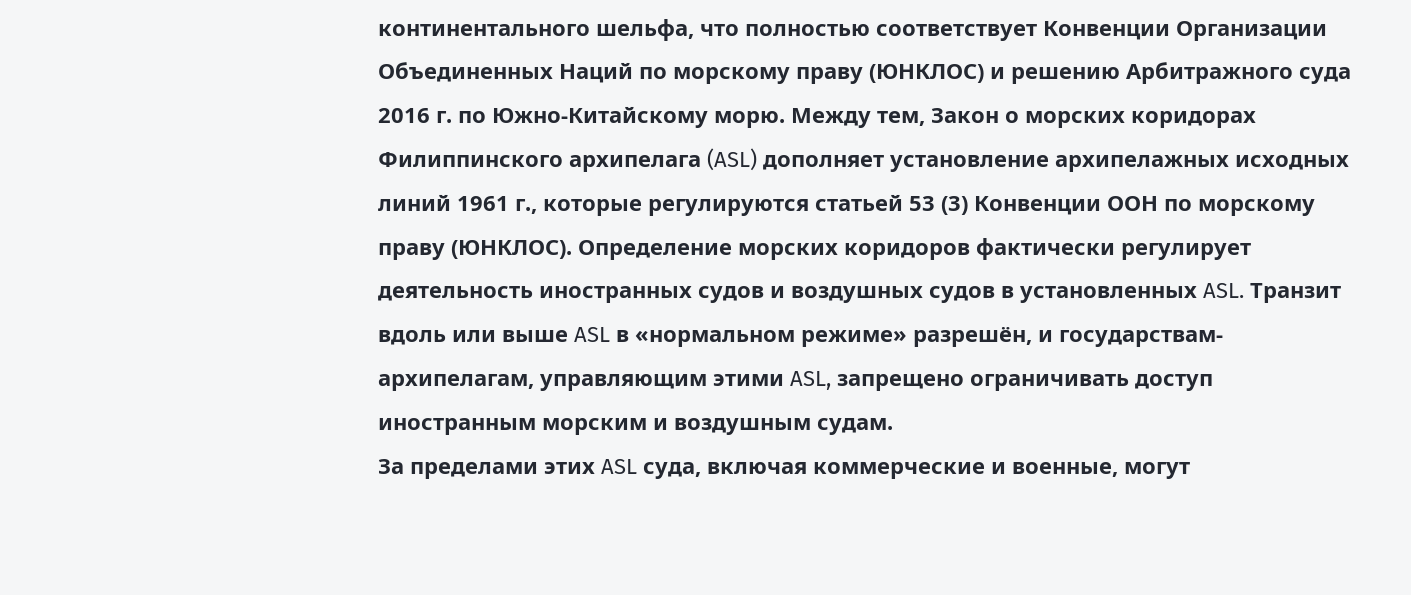континентального шельфа, что полностью соответствует Конвенции Организации Объединенных Наций по морскому праву (ЮНКЛОС) и решению Арбитражного суда 2016 г. по Южно-Китайскому морю. Между тем, Закон о морских коридорах Филиппинского архипелага (ASL) дополняет установление архипелажных исходных линий 1961 г., которые регулируются статьей 53 (3) Конвенции ООН по морскому праву (ЮНКЛОС). Определение морских коридоров фактически регулирует деятельность иностранных судов и воздушных судов в установленных ASL. Транзит вдоль или выше ASL в «нормальном режиме» разрешён, и государствам-архипелагам, управляющим этими ASL, запрещено ограничивать доступ иностранным морским и воздушным судам.
За пределами этих ASL суда, включая коммерческие и военные, могут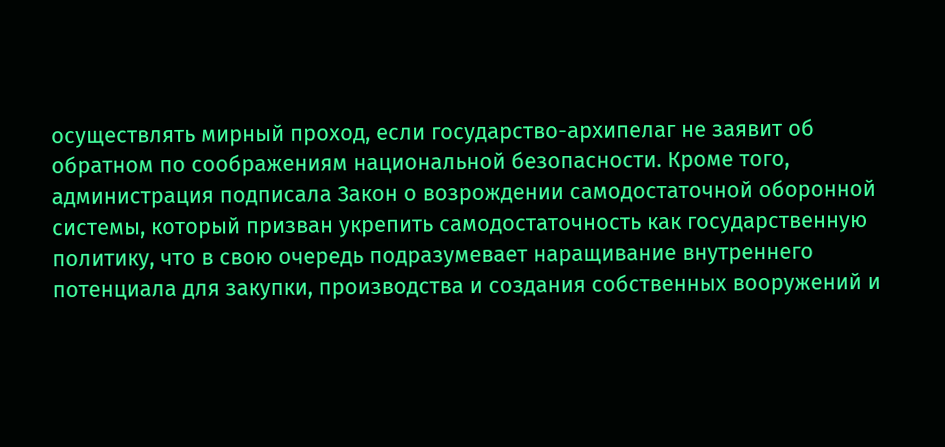осуществлять мирный проход, если государство-архипелаг не заявит об обратном по соображениям национальной безопасности. Кроме того, администрация подписала Закон о возрождении самодостаточной оборонной системы, который призван укрепить самодостаточность как государственную политику, что в свою очередь подразумевает наращивание внутреннего потенциала для закупки, производства и создания собственных вооружений и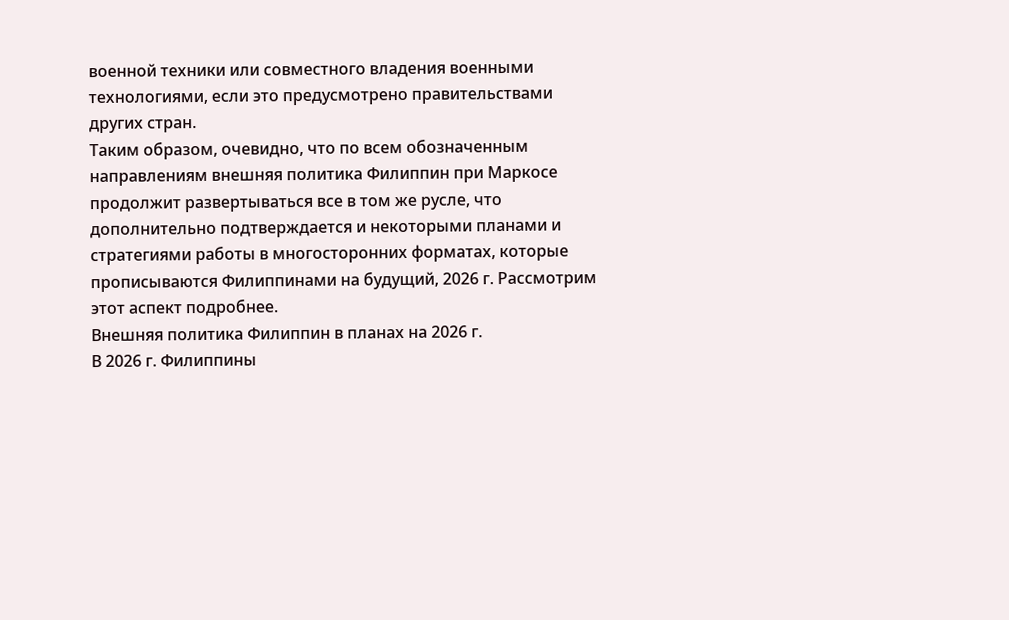военной техники или совместного владения военными технологиями, если это предусмотрено правительствами других стран.
Таким образом, очевидно, что по всем обозначенным направлениям внешняя политика Филиппин при Маркосе продолжит развертываться все в том же русле, что дополнительно подтверждается и некоторыми планами и стратегиями работы в многосторонних форматах, которые прописываются Филиппинами на будущий, 2026 г. Рассмотрим этот аспект подробнее.
Внешняя политика Филиппин в планах на 2026 г.
В 2026 г. Филиппины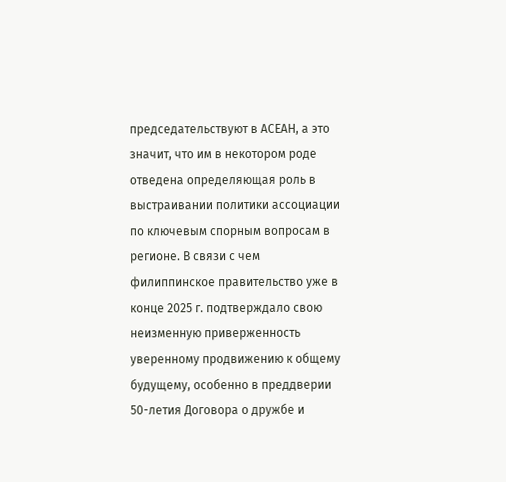председательствуют в АСЕАН, а это значит, что им в некотором роде отведена определяющая роль в выстраивании политики ассоциации по ключевым спорным вопросам в регионе. В связи с чем филиппинское правительство уже в конце 2025 г. подтверждало свою неизменную приверженность уверенному продвижению к общему будущему, особенно в преддверии 50-летия Договора о дружбе и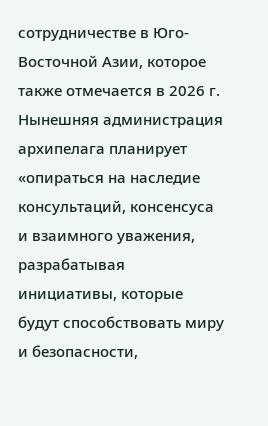сотрудничестве в Юго-Восточной Азии, которое также отмечается в 2026 г. Нынешняя администрация архипелага планирует
«опираться на наследие консультаций, консенсуса и взаимного уважения, разрабатывая инициативы, которые будут способствовать миру и безопасности,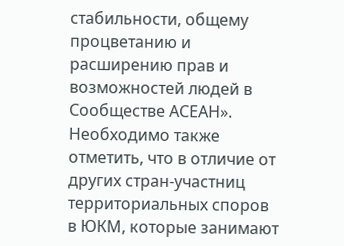стабильности, общему процветанию и расширению прав и возможностей людей в Сообществе АСЕАН».
Необходимо также отметить, что в отличие от других стран-участниц территориальных споров в ЮКМ, которые занимают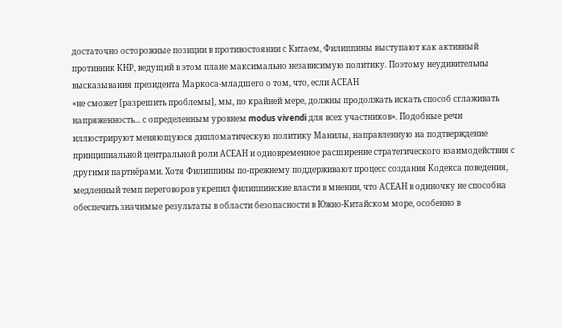достаточно осторожные позиции в противостоянии с Китаем, Филиппины выступают как активный противник КНР, ведущий в этом плане максимально независимую политику. Поэтому неудивительны высказывания президента Маркоса-младшего о том, что, если АСЕАН
«не сможет [разрешить проблемы], мы, по крайней мере, должны продолжать искать способ сглаживать напряженность... с определенным уровнем modus vivendi для всех участников». Подобные речи иллюстрируют меняющуюся дипломатическую политику Манилы, направленную на подтверждение принципиальной центральной роли АСЕАН и одновременное расширение стратегического взаимодействия с другими партнёрами. Хотя Филиппины по-прежнему поддерживают процесс создания Кодекса поведения, медленный темп переговоров укрепил филиппинские власти в мнении, что АСЕАН в одиночку не способна обеспечить значимые результаты в области безопасности в Южно-Китайском море, особенно в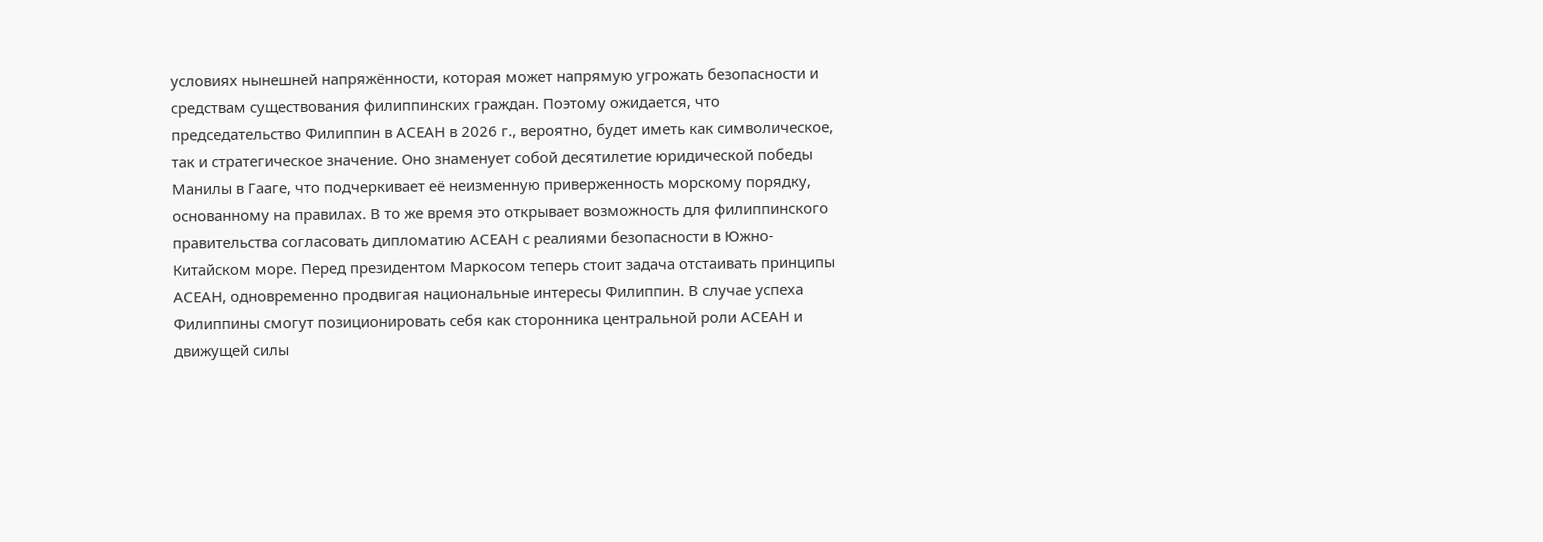условиях нынешней напряжённости, которая может напрямую угрожать безопасности и средствам существования филиппинских граждан. Поэтому ожидается, что председательство Филиппин в АСЕАН в 2026 г., вероятно, будет иметь как символическое, так и стратегическое значение. Оно знаменует собой десятилетие юридической победы Манилы в Гааге, что подчеркивает её неизменную приверженность морскому порядку, основанному на правилах. В то же время это открывает возможность для филиппинского правительства согласовать дипломатию АСЕАН с реалиями безопасности в Южно-Китайском море. Перед президентом Маркосом теперь стоит задача отстаивать принципы АСЕАН, одновременно продвигая национальные интересы Филиппин. В случае успеха Филиппины смогут позиционировать себя как сторонника центральной роли АСЕАН и движущей силы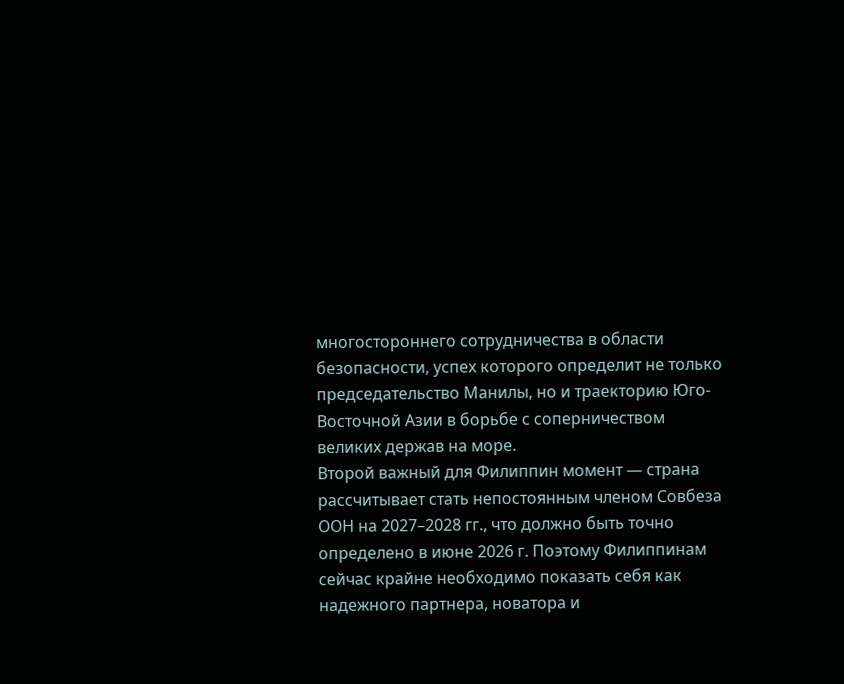многостороннего сотрудничества в области безопасности, успех которого определит не только председательство Манилы, но и траекторию Юго-Восточной Азии в борьбе с соперничеством великих держав на море.
Второй важный для Филиппин момент — страна рассчитывает стать непостоянным членом Совбеза ООН на 2027–2028 гг., что должно быть точно определено в июне 2026 г. Поэтому Филиппинам сейчас крайне необходимо показать себя как надежного партнера, новатора и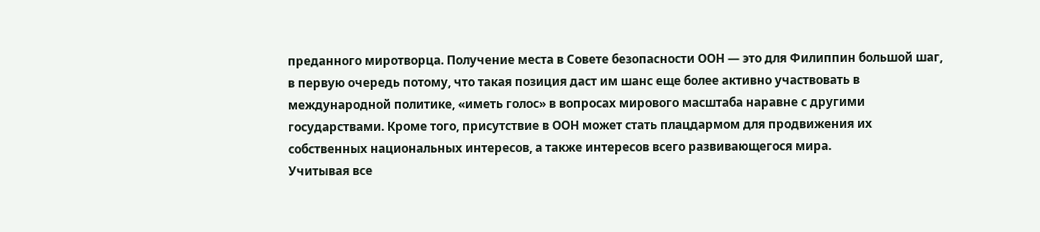преданного миротворца. Получение места в Совете безопасности ООН — это для Филиппин большой шаг, в первую очередь потому, что такая позиция даст им шанс еще более активно участвовать в международной политике, «иметь голос» в вопросах мирового масштаба наравне с другими государствами. Кроме того, присутствие в ООН может стать плацдармом для продвижения их собственных национальных интересов, а также интересов всего развивающегося мира.
Учитывая все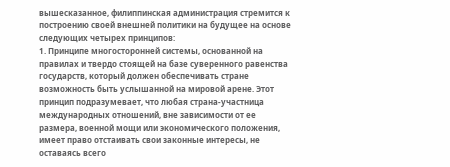вышесказанное, филиппинская администрация стремится к построению своей внешней политики на будущее на основе следующих четырех принципов:
1. Принципе многосторонней системы, основанной на правилах и твердо стоящей на базе суверенного равенства государств, который должен обеспечивать стране возможность быть услышанной на мировой арене. Этот принцип подразумевает, что любая страна-участница международных отношений, вне зависимости от ее размера, военной мощи или экономического положения, имеет право отстаивать свои законные интересы, не оставаясь всего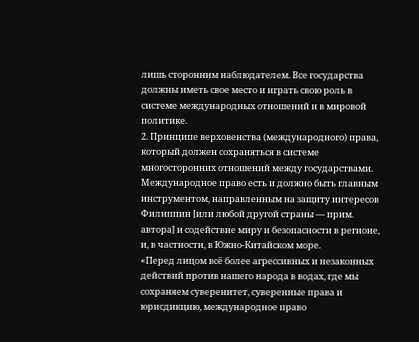лишь сторонним наблюдателем. Все государства должны иметь свое место и играть свою роль в системе международных отношений и в мировой политике.
2. Принципе верховенства (международного) права, который должен сохраняться в системе многосторонних отношений между государствами. Международное право есть и должно быть главным инструментом, направленным на защиту интересов Филиппин [или любой другой страны — прим. автора] и содействие миру и безопасности в регионе, и, в частности, в Южно-Китайском море.
«Перед лицом всё более агрессивных и незаконных действий против нашего народа в водах, где мы сохраняем суверенитет, суверенные права и юрисдикцию, международное право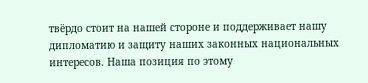твёрдо стоит на нашей стороне и поддерживает нашу дипломатию и защиту наших законных национальных интересов. Наша позиция по этому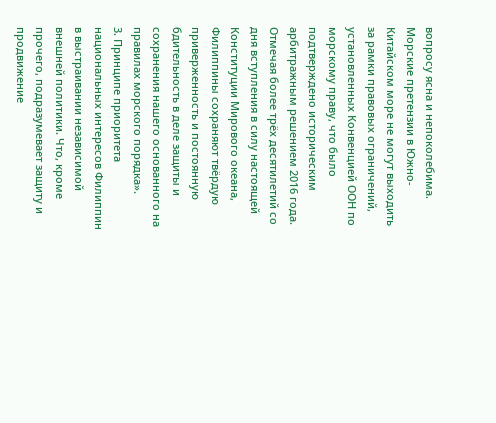вопросу ясна и непоколебима. Морские претензии в Южно-Китайском море не могут выходить за рамки правовых ограничений, установленных Конвенцией ООН по морскому праву, что было подтверждено историческим арбитражным решением 2016 года. Отмечая более трёх десятилетий со дня вступления в силу настоящей Конституции Мирового океана, Филиппины сохраняют твёрдую приверженность и постоянную бдительность в деле защиты и сохранения нашего основанного на правилах морского порядка».
3. Принципе приоритета национальных интересов Филиппин в выстраивании независимой внешней политики. Что, кроме прочего, подразумевает защиту и продвижение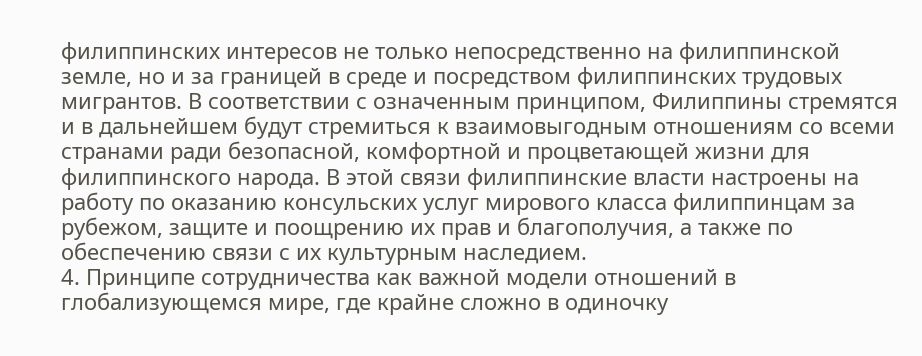филиппинских интересов не только непосредственно на филиппинской земле, но и за границей в среде и посредством филиппинских трудовых мигрантов. В соответствии с означенным принципом, Филиппины стремятся и в дальнейшем будут стремиться к взаимовыгодным отношениям со всеми странами ради безопасной, комфортной и процветающей жизни для филиппинского народа. В этой связи филиппинские власти настроены на работу по оказанию консульских услуг мирового класса филиппинцам за рубежом, защите и поощрению их прав и благополучия, а также по обеспечению связи с их культурным наследием.
4. Принципе сотрудничества как важной модели отношений в глобализующемся мире, где крайне сложно в одиночку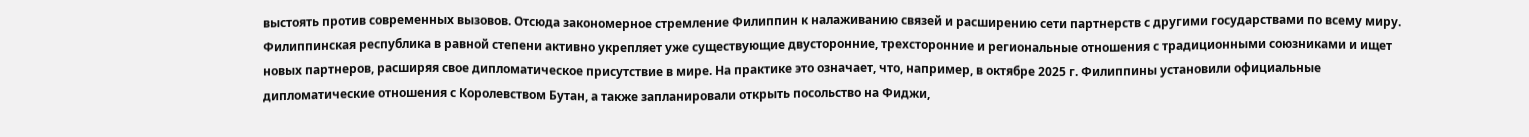выстоять против современных вызовов. Отсюда закономерное стремление Филиппин к налаживанию связей и расширению сети партнерств с другими государствами по всему миру.
Филиппинская республика в равной степени активно укрепляет уже существующие двусторонние, трехсторонние и региональные отношения с традиционными союзниками и ищет новых партнеров, расширяя свое дипломатическое присутствие в мире. На практике это означает, что, например, в октябре 2025 г. Филиппины установили официальные дипломатические отношения с Королевством Бутан, а также запланировали открыть посольство на Фиджи,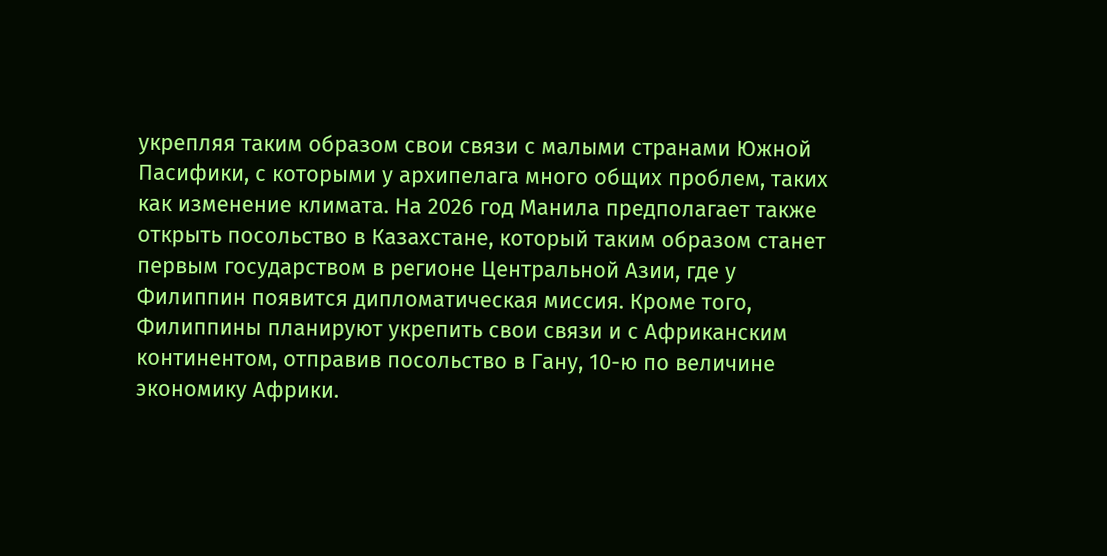укрепляя таким образом свои связи с малыми странами Южной Пасифики, с которыми у архипелага много общих проблем, таких как изменение климата. На 2026 год Манила предполагает также открыть посольство в Казахстане, который таким образом станет первым государством в регионе Центральной Азии, где у Филиппин появится дипломатическая миссия. Кроме того, Филиппины планируют укрепить свои связи и с Африканским континентом, отправив посольство в Гану, 10-ю по величине экономику Африки.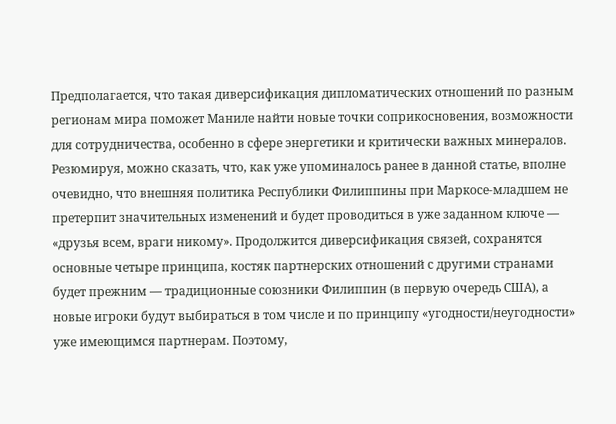Предполагается, что такая диверсификация дипломатических отношений по разным регионам мира поможет Маниле найти новые точки соприкосновения, возможности для сотрудничества, особенно в сфере энергетики и критически важных минералов.
Резюмируя, можно сказать, что, как уже упоминалось ранее в данной статье, вполне очевидно, что внешняя политика Республики Филиппины при Маркосе-младшем не претерпит значительных изменений и будет проводиться в уже заданном ключе —
«друзья всем, враги никому». Продолжится диверсификация связей, сохранятся основные четыре принципа, костяк партнерских отношений с другими странами будет прежним — традиционные союзники Филиппин (в первую очередь США), а новые игроки будут выбираться в том числе и по принципу «угодности/неугодности» уже имеющимся партнерам. Поэтому,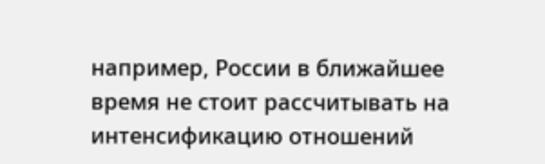например, России в ближайшее время не стоит рассчитывать на интенсификацию отношений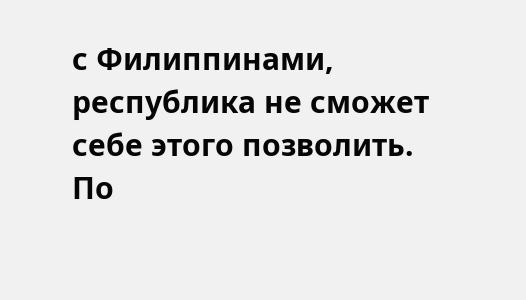с Филиппинами, республика не сможет себе этого позволить. По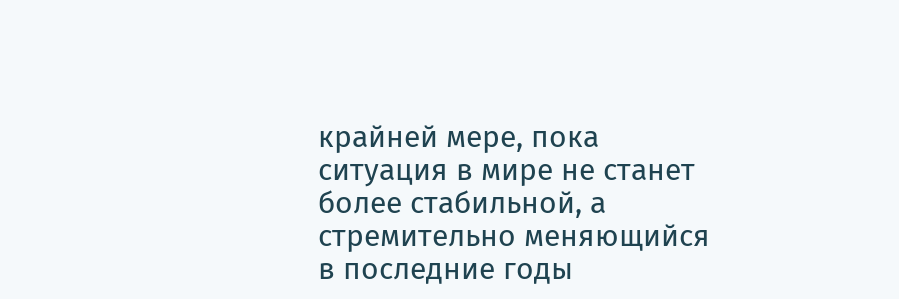крайней мере, пока ситуация в мире не станет более стабильной, а стремительно меняющийся в последние годы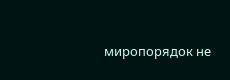миропорядок не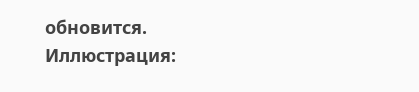обновится.
Иллюстрация: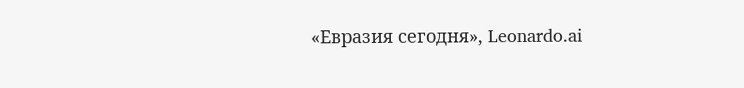«Евразия сегодня», Leonardo.ai